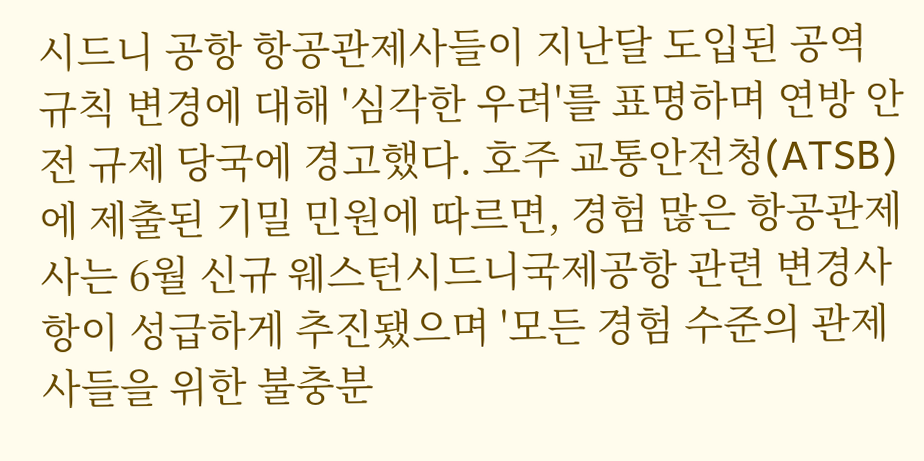시드니 공항 항공관제사들이 지난달 도입된 공역 규칙 변경에 대해 '심각한 우려'를 표명하며 연방 안전 규제 당국에 경고했다. 호주 교통안전청(ATSB)에 제출된 기밀 민원에 따르면, 경험 많은 항공관제사는 6월 신규 웨스턴시드니국제공항 관련 변경사항이 성급하게 추진됐으며 '모든 경험 수준의 관제사들을 위한 불충분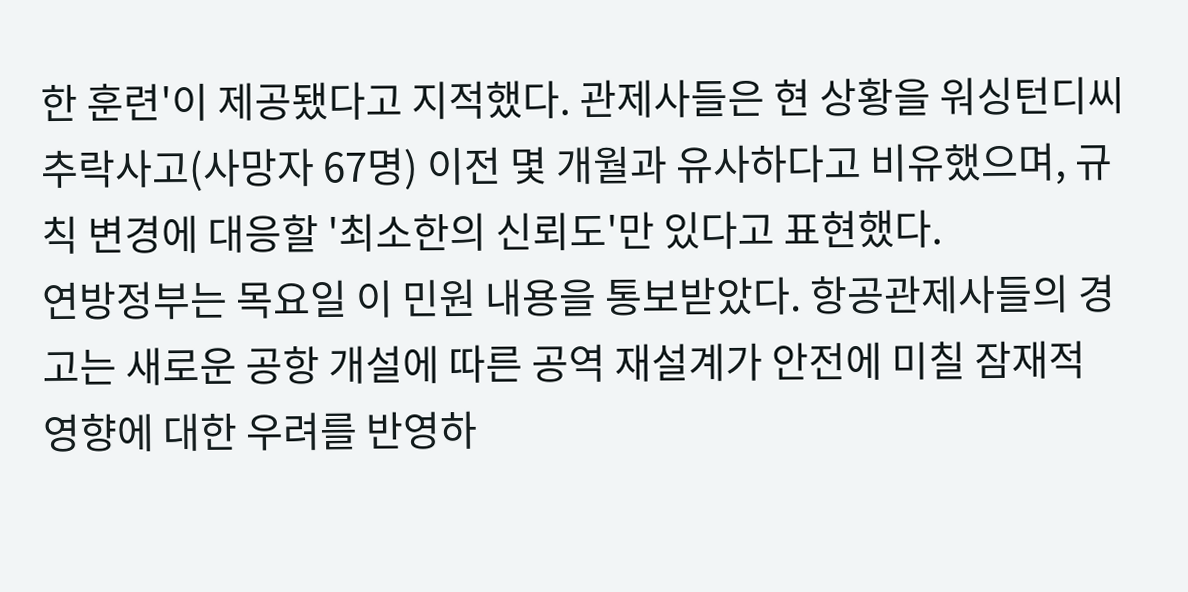한 훈련'이 제공됐다고 지적했다. 관제사들은 현 상황을 워싱턴디씨 추락사고(사망자 67명) 이전 몇 개월과 유사하다고 비유했으며, 규칙 변경에 대응할 '최소한의 신뢰도'만 있다고 표현했다.
연방정부는 목요일 이 민원 내용을 통보받았다. 항공관제사들의 경고는 새로운 공항 개설에 따른 공역 재설계가 안전에 미칠 잠재적 영향에 대한 우려를 반영하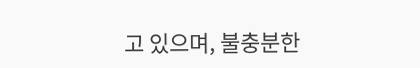고 있으며, 불충분한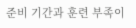준비 기간과 훈련 부족이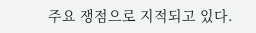주요 쟁점으로 지적되고 있다.